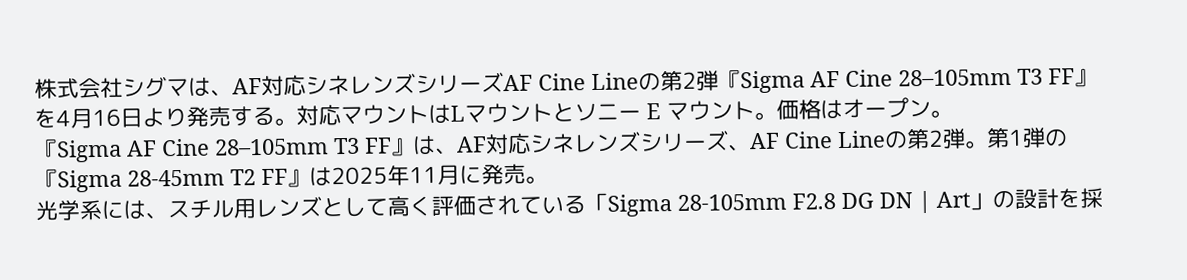株式会社シグマは、AF対応シネレンズシリーズAF Cine Lineの第2弾『Sigma AF Cine 28–105mm T3 FF』を4月16日より発売する。対応マウントはLマウントとソニー E マウント。価格はオープン。
『Sigma AF Cine 28–105mm T3 FF』は、AF対応シネレンズシリーズ、AF Cine Lineの第2弾。第1弾の『Sigma 28-45mm T2 FF』は2025年11月に発売。
光学系には、スチル用レンズとして高く評価されている「Sigma 28-105mm F2.8 DG DN | Art」の設計を採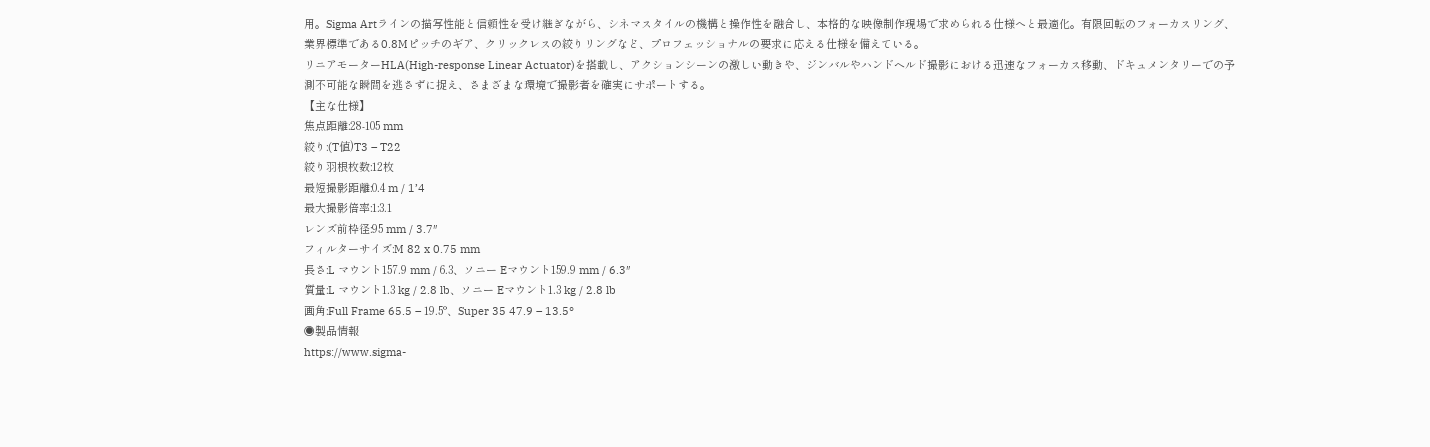用。Sigma Artラインの描写性能と信頼性を受け継ぎながら、シネマスタイルの機構と操作性を融合し、本格的な映像制作現場で求められる仕様へと最適化。有限回転のフォーカスリング、業界標準である0.8Mピッチのギア、クリックレスの絞りリングなど、プロフェッショナルの要求に応える仕様を備えている。
リニアモーターHLA(High-response Linear Actuator)を搭載し、アクションシーンの激しい動きや、ジンバルやハンドヘルド撮影における迅速なフォーカス移動、ドキュメンタリーでの予測不可能な瞬間を逃さずに捉え、さまざまな環境で撮影者を確実にサポートする。
【主な仕様】
焦点距離:28-105 mm
絞り:(T値)T3 – T22
絞り羽根枚数:12枚
最短撮影距離:0.4 m / 1’4
最大撮影倍率:1:3.1
レンズ前枠径:95 mm / 3.7″
フィルターサイズ:M 82 x 0.75 mm
長さ:L マウント157.9 mm / 6.3、ソニー Eマウント159.9 mm / 6.3″
質量:L マウント1.3 kg / 2.8 lb、ソニー Eマウント1.3 kg / 2.8 lb
画角:Full Frame 65.5 – 19.5°、Super 35 47.9 – 13.5°
◉製品情報
https://www.sigma-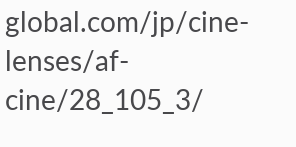global.com/jp/cine-lenses/af-cine/28_105_3/